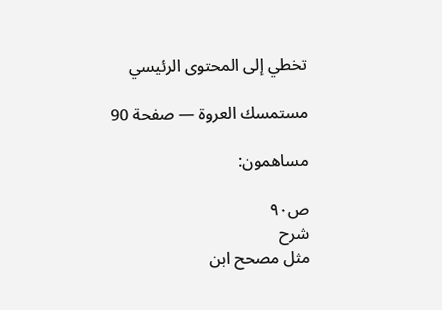تخطي إلى المحتوى الرئيسي

مستمسك العروة — صفحة 90

مساهمون:

ص٩٠
شرح
مثل مصحح ابن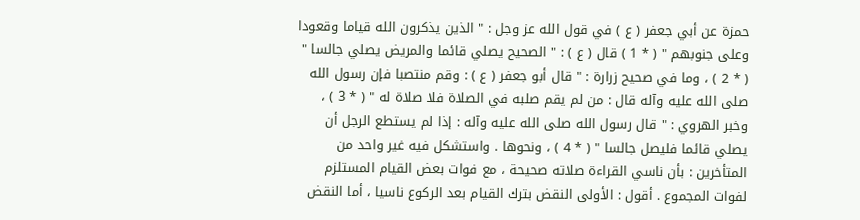حمزة عن أبي جعفر ( ع ) في قول الله عز وجل : " الذين يذكرون الله قياما وقعودا وعلى جنوبهم " ( * 1 ) قال ( ع ) : " الصحيح يصلي قائما والمريض يصلي جالسا " ( * 2 ) ، وما في صحيح زرارة : " قال أبو جعفر ( ع ) : وقم منتصبا فإن رسول الله صلى الله عليه وآله قال : من لم يقم صلبه في الصلاة فلا صلاة له " ( * 3 ) ، وخبر الهروي : " قال رسول الله صلى الله عليه وآله : إذا لم يستطع الرجل أن يصلي قائما فليصل جالسا " ( * 4 ) ، ونحوها . واستشكل فيه غير واحد من المتأخرين : بأن ناسي القراءة صلاته صحيحة ، مع فوات بعض القيام المستلزم لفوات المجموع . أقول : الأولى النقض بترك القيام بعد الركوع ناسيا ، أما النقض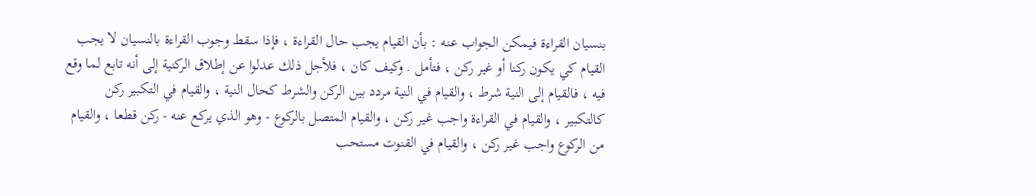بنسيان القراءة فيمكن الجواب عنه : بأن القيام يجب حال القراءة ، فإذا سقط وجوب القراءة بالنسيان لا يجب القيام كي يكون ركنا أو غير ركن ، فتأمل . وكيف كان ، فلأجل ذلك عدلوا عن إطلاق الركنية إلى أنه تابع لما وقع فيه ، فالقيام إلى النية شرط ، والقيام في النية مردد بين الركن والشرط كحال النية ، والقيام في التكبير ركن كالتكبير ، والقيام في القراءة واجب غير ركن ، والقيام المتصل بالركوع - وهو الذي يركع عنه - ركن قطعا ، والقيام من الركوع واجب غير ركن ، والقيام في القنوت مستحب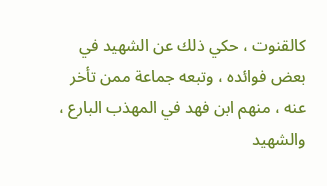كالقنوت ، حكي ذلك عن الشهيد في بعض فوائده ، وتبعه جماعة ممن تأخر عنه ، منهم ابن فهد في المهذب البارع ، والشهيد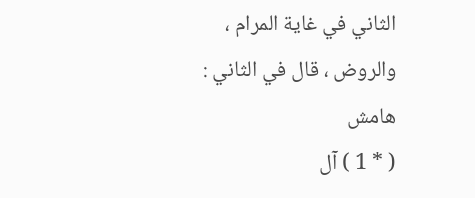الثاني في غاية المرام ، والروض ، قال في الثاني :
هامش
( * 1 ) آل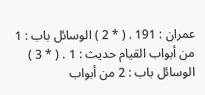عمران : 191 . ( * 2 ) الوسائل باب : 1 من أبواب القيام حديث : 1 . ( * 3 ) الوسائل باب : 2 من أبواب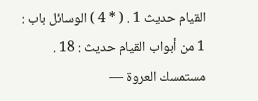القيام حديث 1 . ( * 4 ) الوسائل باب : 1 من أبواب القيام حديث : 18 .
مستمسك العروة —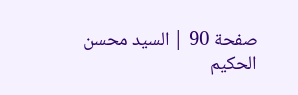صفحة 90 | السيد محسن الحكيم